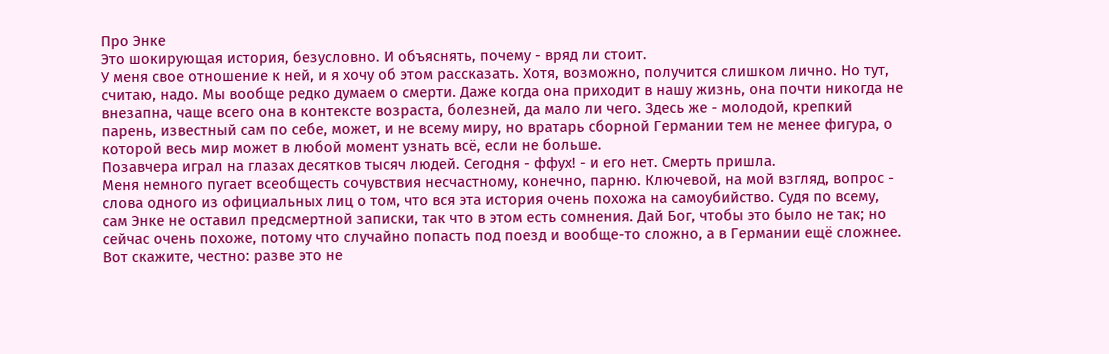Про Энке
Это шокирующая история, безусловно. И объяснять, почему - вряд ли стоит.
У меня свое отношение к ней, и я хочу об этом рассказать. Хотя, возможно, получится слишком лично. Но тут, считаю, надо. Мы вообще редко думаем о смерти. Даже когда она приходит в нашу жизнь, она почти никогда не внезапна, чаще всего она в контексте возраста, болезней, да мало ли чего. Здесь же - молодой, крепкий парень, известный сам по себе, может, и не всему миру, но вратарь сборной Германии тем не менее фигура, о которой весь мир может в любой момент узнать всё, если не больше.
Позавчера играл на глазах десятков тысяч людей. Сегодня - ффух! - и его нет. Смерть пришла.
Меня немного пугает всеобщесть сочувствия несчастному, конечно, парню. Ключевой, на мой взгляд, вопрос - слова одного из официальных лиц о том, что вся эта история очень похожа на самоубийство. Судя по всему, сам Энке не оставил предсмертной записки, так что в этом есть сомнения. Дай Бог, чтобы это было не так; но сейчас очень похоже, потому что случайно попасть под поезд и вообще-то сложно, а в Германии ещё сложнее.
Вот скажите, честно: разве это не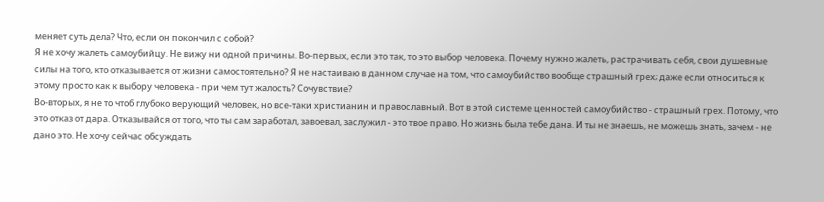меняет суть дела? Что, если он покончил с собой?
Я не хочу жалеть самоубийцу. Не вижу ни одной причины. Во-первых, если это так, то это выбор человека. Почему нужно жалеть, растрачивать себя, свои душевные силы на того, кто отказывается от жизни самостоятельно? Я не настаиваю в данном случае на том, что самоубийство вообще страшный грех; даже если относиться к этому просто как к выбору человека - при чем тут жалость? Сочувствие?
Во-вторых, я не то чтоб глубоко верующий человек, но все-таки христианин и православный. Вот в этой системе ценностей самоубийство - страшный грех. Потому, что это отказ от дара. Отказывайся от того, что ты сам заработал, завоевал, заслужил - это твое право. Но жизнь была тебе дана. И ты не знаешь, не можешь знать, зачем - не дано это. Не хочу сейчас обсуждать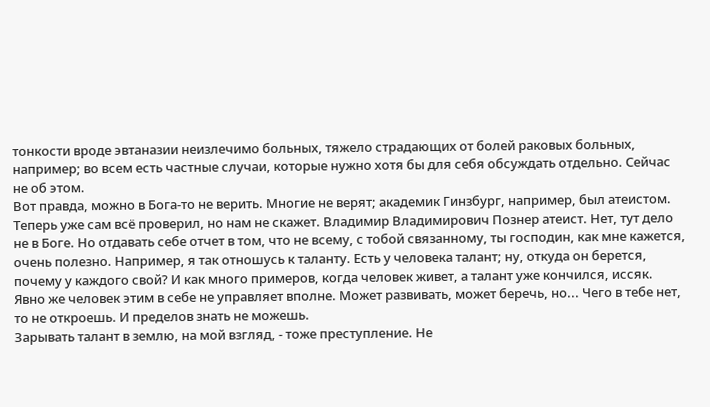тонкости вроде эвтаназии неизлечимо больных, тяжело страдающих от болей раковых больных, например; во всем есть частные случаи, которые нужно хотя бы для себя обсуждать отдельно. Сейчас не об этом.
Вот правда, можно в Бога-то не верить. Многие не верят; академик Гинзбург, например, был атеистом. Теперь уже сам всё проверил, но нам не скажет. Владимир Владимирович Познер атеист. Нет, тут дело не в Боге. Но отдавать себе отчет в том, что не всему, с тобой связанному, ты господин, как мне кажется, очень полезно. Например, я так отношусь к таланту. Есть у человека талант; ну, откуда он берется, почему у каждого свой? И как много примеров, когда человек живет, а талант уже кончился, иссяк. Явно же человек этим в себе не управляет вполне. Может развивать, может беречь, но... Чего в тебе нет, то не откроешь. И пределов знать не можешь.
Зарывать талант в землю, на мой взгляд, - тоже преступление. Не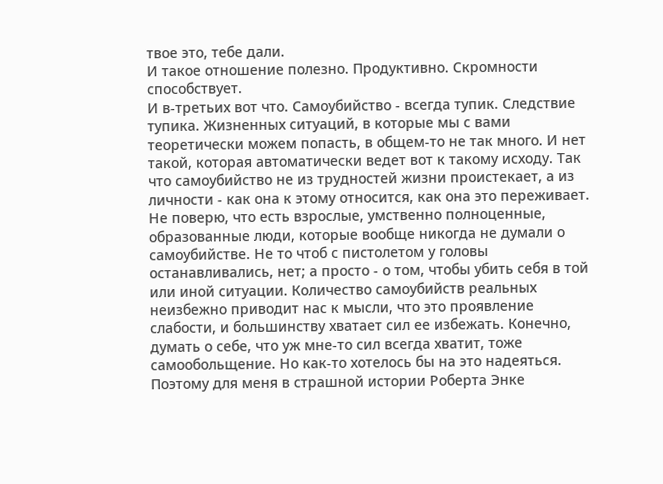твое это, тебе дали.
И такое отношение полезно. Продуктивно. Скромности способствует.
И в-третьих вот что. Самоубийство - всегда тупик. Следствие тупика. Жизненных ситуаций, в которые мы с вами теоретически можем попасть, в общем-то не так много. И нет такой, которая автоматически ведет вот к такому исходу. Так что самоубийство не из трудностей жизни проистекает, а из личности - как она к этому относится, как она это переживает.
Не поверю, что есть взрослые, умственно полноценные, образованные люди, которые вообще никогда не думали о самоубийстве. Не то чтоб с пистолетом у головы останавливались, нет; а просто - о том, чтобы убить себя в той или иной ситуации. Количество самоубийств реальных неизбежно приводит нас к мысли, что это проявление слабости, и большинству хватает сил ее избежать. Конечно, думать о себе, что уж мне-то сил всегда хватит, тоже самообольщение. Но как-то хотелось бы на это надеяться.
Поэтому для меня в страшной истории Роберта Энке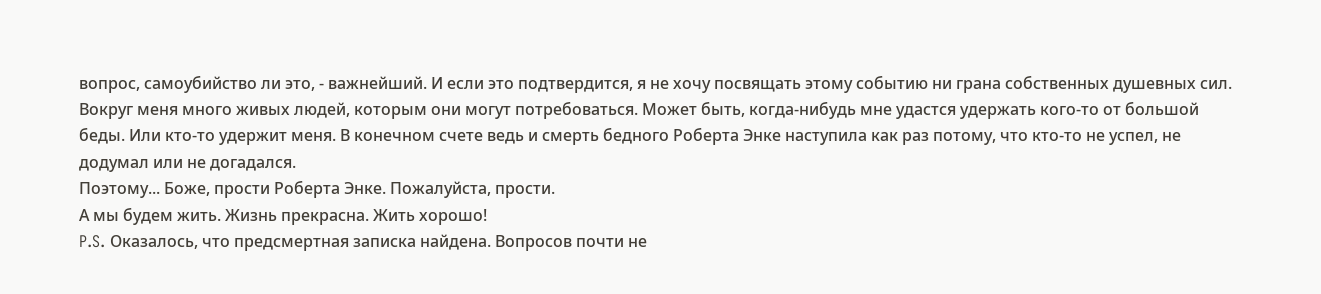вопрос, самоубийство ли это, - важнейший. И если это подтвердится, я не хочу посвящать этому событию ни грана собственных душевных сил. Вокруг меня много живых людей, которым они могут потребоваться. Может быть, когда-нибудь мне удастся удержать кого-то от большой беды. Или кто-то удержит меня. В конечном счете ведь и смерть бедного Роберта Энке наступила как раз потому, что кто-то не успел, не додумал или не догадался.
Поэтому... Боже, прости Роберта Энке. Пожалуйста, прости.
А мы будем жить. Жизнь прекрасна. Жить хорошо!
P.S. Оказалось, что предсмертная записка найдена. Вопросов почти не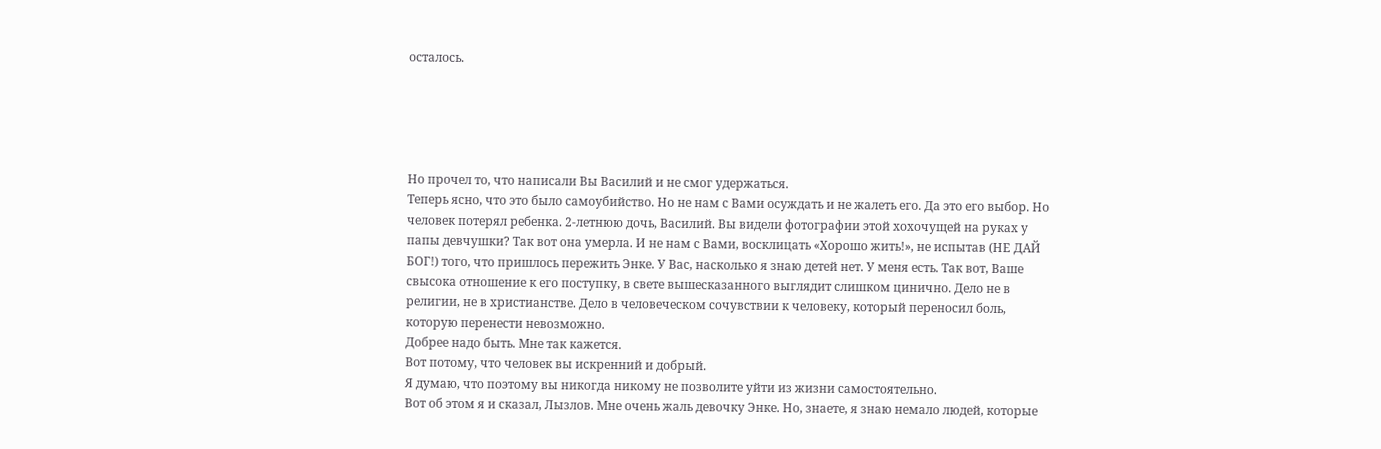осталось.





Но прочел то, что написали Вы Василий и не смог удержаться.
Теперь ясно, что это было самоубийство. Но не нам с Вами осуждать и не жалеть его. Да это его выбор. Но человек потерял ребенка. 2-летнюю дочь, Василий. Вы видели фотографии этой хохочущей на руках у папы девчушки? Так вот она умерла. И не нам с Вами, восклицать «Хорошо жить!», не испытав (НЕ ДАЙ БОГ!) того, что пришлось пережить Энке. У Вас, насколько я знаю детей нет. У меня есть. Так вот, Ваше свысока отношение к его поступку, в свете вышесказанного выглядит слишком цинично. Дело не в религии, не в христианстве. Дело в человеческом сочувствии к человеку, который переносил боль, которую перенести невозможно.
Добрее надо быть. Мне так кажется.
Вот потому, что человек вы искренний и добрый.
Я думаю, что поэтому вы никогда никому не позволите уйти из жизни самостоятельно.
Вот об этом я и сказал, Лызлов. Мне очень жаль девочку Энке. Но, знаете, я знаю немало людей, которые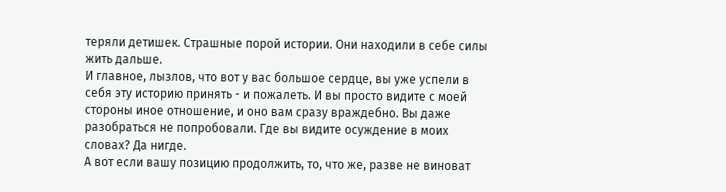теряли детишек. Страшные порой истории. Они находили в себе силы жить дальше.
И главное, лызлов, что вот у вас большое сердце, вы уже успели в себя эту историю принять - и пожалеть. И вы просто видите с моей стороны иное отношение, и оно вам сразу враждебно. Вы даже разобраться не попробовали. Где вы видите осуждение в моих словах? Да нигде.
А вот если вашу позицию продолжить, то, что же, разве не виноват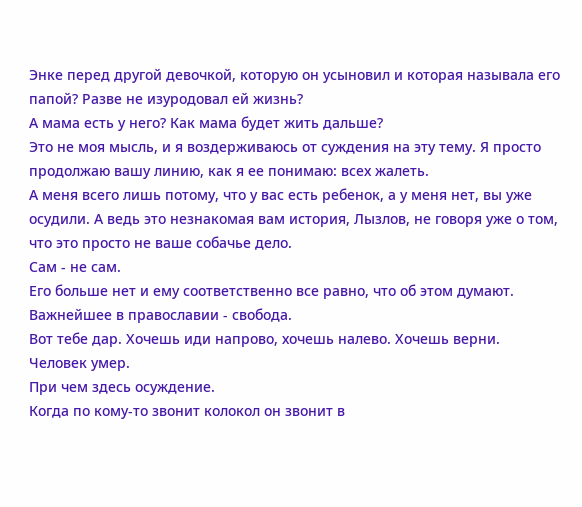Энке перед другой девочкой, которую он усыновил и которая называла его папой? Разве не изуродовал ей жизнь?
А мама есть у него? Как мама будет жить дальше?
Это не моя мысль, и я воздерживаюсь от суждения на эту тему. Я просто продолжаю вашу линию, как я ее понимаю: всех жалеть.
А меня всего лишь потому, что у вас есть ребенок, а у меня нет, вы уже осудили. А ведь это незнакомая вам история, Лызлов, не говоря уже о том, что это просто не ваше собачье дело.
Сам - не сам.
Его больше нет и ему соответственно все равно, что об этом думают.
Важнейшее в православии - свобода.
Вот тебе дар. Хочешь иди напрово, хочешь налево. Хочешь верни.
Человек умер.
При чем здесь осуждение.
Когда по кому-то звонит колокол он звонит в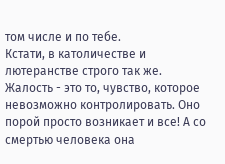том числе и по тебе.
Кстати, в католичестве и лютеранстве строго так же.
Жалость - это то, чувство, которое невозможно контролировать. Оно порой просто возникает и все! А со смертью человека она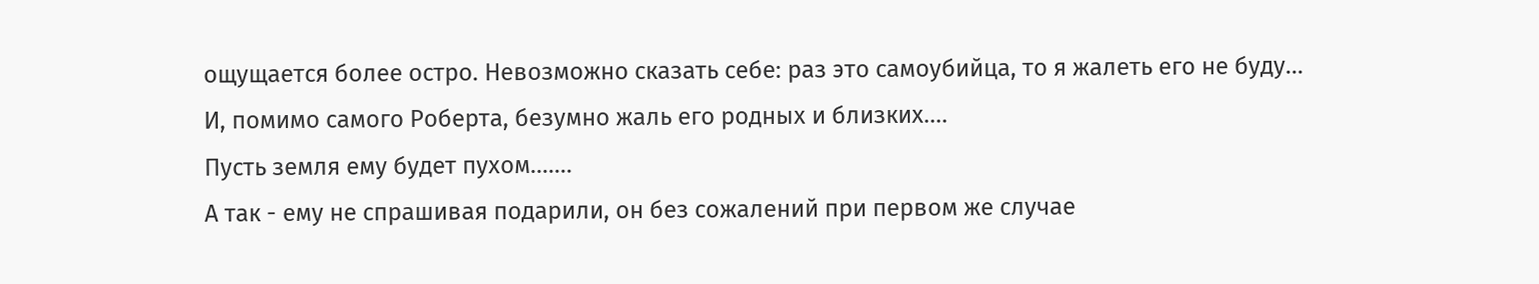ощущается более остро. Невозможно сказать себе: раз это самоубийца, то я жалеть его не буду... И, помимо самого Роберта, безумно жаль его родных и близких....
Пусть земля ему будет пухом.......
А так - ему не спрашивая подарили, он без сожалений при первом же случае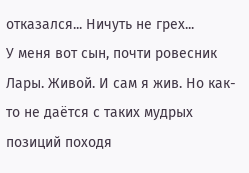отказался... Ничуть не грех...
У меня вот сын, почти ровесник Лары. Живой. И сам я жив. Но как-то не даётся с таких мудрых позиций походя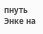пнуть Энке на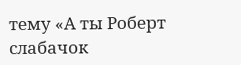тему «А ты Роберт слабачок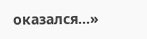оказался...»